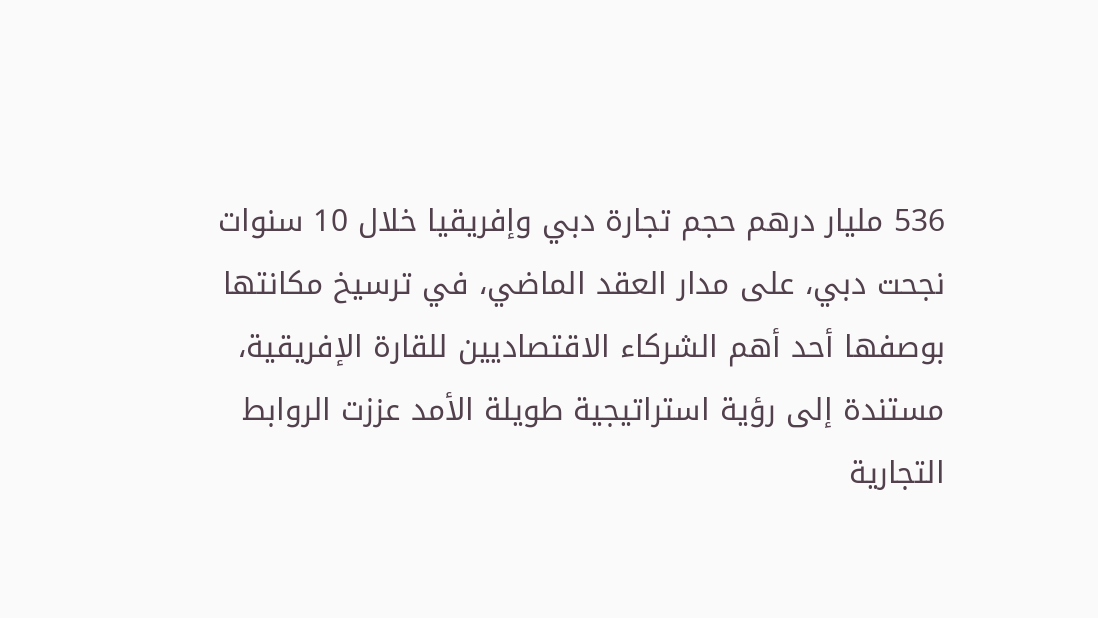536 مليار درهم حجم تجارة دبي وإفريقيا خلال 10 سنوات
نجحت دبي، على مدار العقد الماضي، في ترسيخ مكانتها بوصفها أحد أهم الشركاء الاقتصاديين للقارة الإفريقية، مستندة إلى رؤية استراتيجية طويلة الأمد عززت الروابط التجارية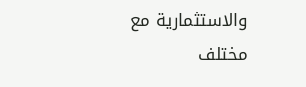والاستثمارية مع مختلف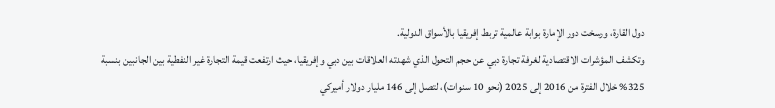دول القارة، ورسخت دور الإمارة بوابة عالمية تربط إفريقيا بالأسواق الدولية.
وتكشف المؤشرات الاقتصادية لغرفة تجارة دبي عن حجم التحول الذي شهدته العلاقات بين دبي وإفريقيا، حيث ارتفعت قيمة التجارة غير النفطية بين الجانبين بنسبة 325% خلال الفترة من 2016 إلى 2025 (نحو 10 سنوات)، لتصل إلى 146 مليار دولار أميركي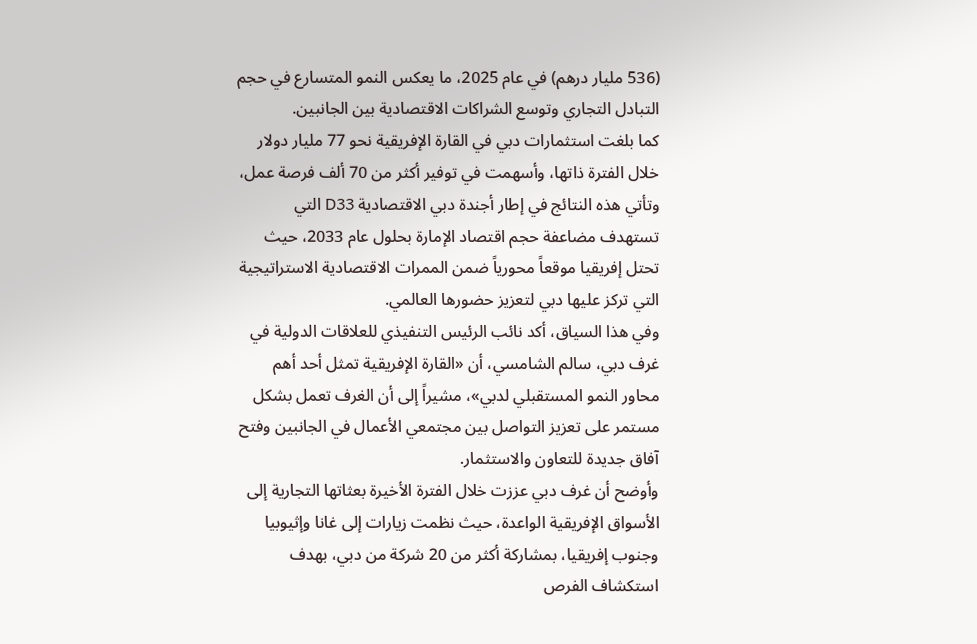(536 مليار درهم) في عام 2025، ما يعكس النمو المتسارع في حجم التبادل التجاري وتوسع الشراكات الاقتصادية بين الجانبين.
كما بلغت استثمارات دبي في القارة الإفريقية نحو 77 مليار دولار خلال الفترة ذاتها، وأسهمت في توفير أكثر من 70 ألف فرصة عمل، وتأتي هذه النتائج في إطار أجندة دبي الاقتصادية D33 التي تستهدف مضاعفة حجم اقتصاد الإمارة بحلول عام 2033، حيث تحتل إفريقيا موقعاً محورياً ضمن الممرات الاقتصادية الاستراتيجية التي تركز عليها دبي لتعزيز حضورها العالمي.
وفي هذا السياق، أكد نائب الرئيس التنفيذي للعلاقات الدولية في غرف دبي، سالم الشامسي، أن «القارة الإفريقية تمثل أحد أهم محاور النمو المستقبلي لدبي»، مشيراً إلى أن الغرف تعمل بشكل مستمر على تعزيز التواصل بين مجتمعي الأعمال في الجانبين وفتح آفاق جديدة للتعاون والاستثمار.
وأوضح أن غرف دبي عززت خلال الفترة الأخيرة بعثاتها التجارية إلى الأسواق الإفريقية الواعدة، حيث نظمت زيارات إلى غانا وإثيوبيا وجنوب إفريقيا، بمشاركة أكثر من 20 شركة من دبي، بهدف استكشاف الفرص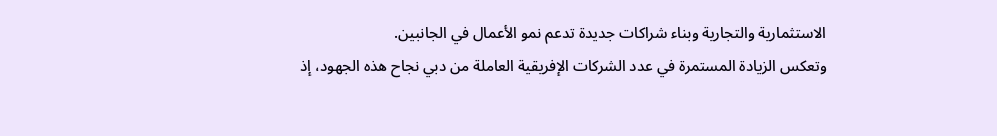الاستثمارية والتجارية وبناء شراكات جديدة تدعم نمو الأعمال في الجانبين.
وتعكس الزيادة المستمرة في عدد الشركات الإفريقية العاملة من دبي نجاح هذه الجهود، إذ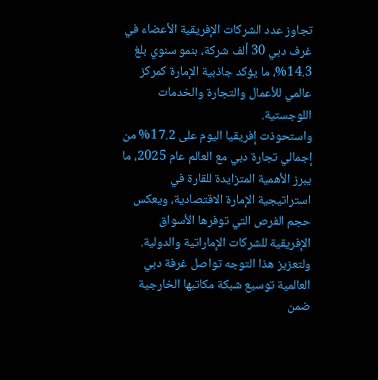تجاوز عدد الشركات الإفريقية الأعضاء في غرف دبي 30 ألف شركة، بنمو سنوي بلغ 14.3%، ما يؤكد جاذبية الإمارة كمركز عالمي للأعمال والتجارة والخدمات اللوجستية.
واستحوذت إفريقيا اليوم على 17.2% من إجمالي تجارة دبي مع العالم عام 2025، ما يبرز الأهمية المتزايدة للقارة في استراتيجية الإمارة الاقتصادية، ويعكس حجم الفرص التي توفرها الأسواق الإفريقية للشركات الإماراتية والدولية.
ولتعزيز هذا التوجه تواصل غرفة دبي العالمية توسيع شبكة مكاتبها الخارجية ضمن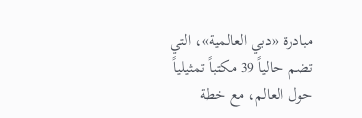مبادرة «دبي العالمية»، التي تضم حالياً 39 مكتباً تمثيلياً حول العالم، مع خطة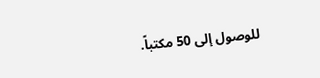للوصول إلى 50 مكتباً.